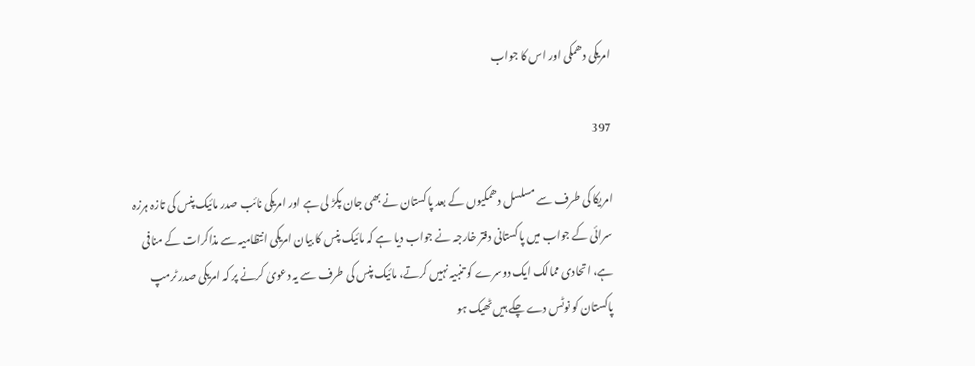امریکی دھمکی اور اس کا جواب

397

امریکا کی طرف سے مسلسل دھمکیوں کے بعد پاکستان نے بھی جان پکڑ لی ہے اور امریکی نائب صدر مائیک پنس کی تازہ ہرزہ سرائی کے جواب میں پاکستانی دفتر خارجہ نے جواب دیا ہے کہ مائیک پنس کا بیان امریکی انتظامیہ سے مذاکرات کے منافی ہے، اتحادی ممالک ایک دوسرے کو تنبیہ نہیں کرتے، مائیک پنس کی طرف سے یہ دعویٰ کرنے پر کہ امریکی صدر ٹرمپ پاکستان کو نوٹس دے چکے ہیں ٹھیک ہو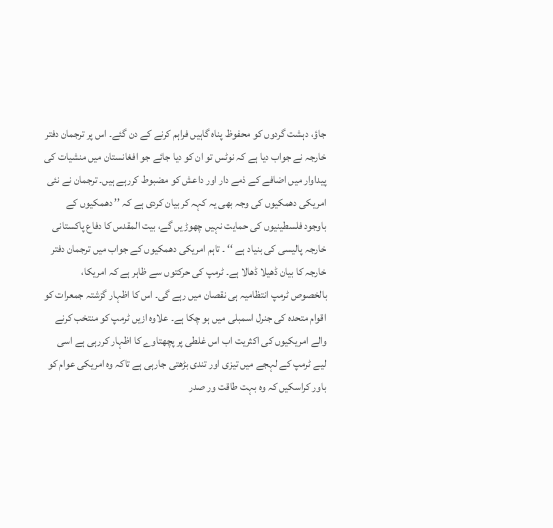جاؤ، دہشت گردوں کو محفوظ پناہ گاہیں فراہم کرنے کے دن گئے۔ اس پر ترجمان دفتر خارجہ نے جواب دیا ہے کہ نوٹس تو ان کو دیا جائے جو افغانستان میں منشیات کی پیداوار میں اضافے کے ذمے دار اور داعش کو مضبوط کررہے ہیں۔ ترجمان نے نئی امریکی دھمکیوں کی وجہ بھی یہ کہہ کر بیان کردی ہے کہ ’’ دھمکیوں کے باوجود فلسطینیوں کی حمایت نہیں چھوڑیں گے، بیت المقدس کا دفاع پاکستانی خارجہ پالیسی کی بنیاد ہے ‘‘ ۔ تاہم امریکی دھمکیوں کے جواب میں ترجمان دفتر خارجہ کا بیان ڈھیلا ڈھالا ہے۔ ٹرمپ کی حرکتوں سے ظاہر ہے کہ امریکا، بالخصوص ٹرمپ انتظامیہ ہی نقصان میں رہے گی۔ اس کا اظہار گزشتہ جمعرات کو اقوام متحدہ کی جنرل اسمبلی میں ہو چکا ہے۔ علاوہ ازیں ٹرمپ کو منتخب کرنے والے امریکیوں کی اکثریت اب اس غلطی پر پچھتاوے کا اظہار کررہی ہے اسی لیے ٹرمپ کے لہجے میں تیزی اور تندی بڑھتی جارہی ہے تاکہ وہ امریکی عوام کو باور کراسکیں کہ وہ بہت طاقت ور صدر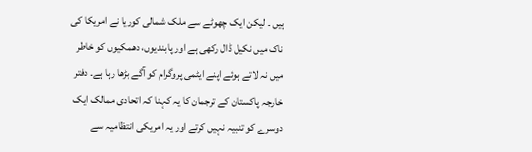ہیں ۔ لیکن ایک چھوٹے سے ملک شمالی کوریا نے امریکا کی ناک میں نکیل ڈال رکھی ہے اور پابندیوں، دھمکیوں کو خاطر میں نہ لاتے ہوئے اپنے ایٹمی پروگرام کو آگے بڑھا رہا ہے۔ دفتر خارجہ پاکستان کے ترجمان کا یہ کہنا کہ اتحادی ممالک ایک دوسرے کو تنبیہ نہیں کرتے اور یہ امریکی انتظامیہ سے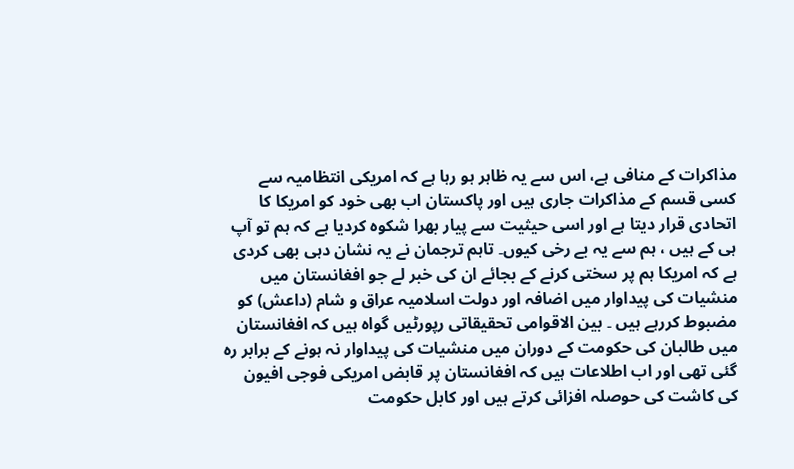مذاکرات کے منافی ہے، اس سے یہ ظاہر ہو رہا ہے کہ امریکی انتظامیہ سے کسی قسم کے مذاکرات جاری ہیں اور پاکستان اب بھی خود کو امریکا کا اتحادی قرار دیتا ہے اور اسی حیثیت سے پیار بھرا شکوہ کردیا ہے کہ ہم تو آپ ہی کے ہیں ، ہم سے یہ بے رخی کیوں۔ تاہم ترجمان نے یہ نشان دہی بھی کردی ہے کہ امریکا ہم پر سختی کرنے کے بجائے ان کی خبر لے جو افغانستان میں منشیات کی پیداوار میں اضافہ اور دولت اسلامیہ عراق و شام (داعش) کو مضبوط کررہے ہیں ۔ بین الاقوامی تحقیقاتی رپورٹیں گواہ ہیں کہ افغانستان میں طالبان کی حکومت کے دوران میں منشیات کی پیداوار نہ ہونے کے برابر رہ گئی تھی اور اب اطلاعات ہیں کہ افغانستان پر قابض امریکی فوجی افیون کی کاشت کی حوصلہ افزائی کرتے ہیں اور کابل حکومت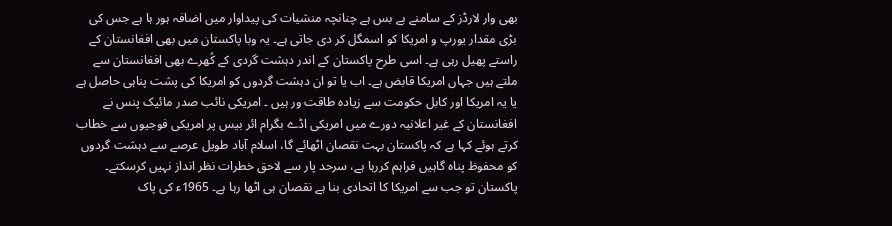بھی وار لارڈز کے سامنے بے بس ہے چنانچہ منشیات کی پیداوار میں اضافہ ہور ہا ہے جس کی بڑی مقدار یورپ و امریکا کو اسمگل کر دی جاتی ہے۔ یہ وبا پاکستان میں بھی افغانستان کے راستے پھیل رہی ہے۔ اسی طرح پاکستان کے اندر دہشت گردی کے کُھرے بھی افغانستان سے ملتے ہیں جہاں امریکا قابض ہے۔ اب یا تو ان دہشت گردوں کو امریکا کی پشت پناہی حاصل ہے یا یہ امریکا اور کابل حکومت سے زیادہ طاقت ور ہیں ۔ امریکی نائب صدر مائیک پنس نے افغانستان کے غیر اعلانیہ دورے میں امریکی اڈے بگرام ائر بیس پر امریکی فوجیوں سے خطاب کرتے ہوئے کہا ہے کہ پاکستان بہت نقصان اٹھائے گا، اسلام آباد طویل عرصے سے دہشت گردوں کو محفوظ پناہ گاہیں فراہم کررہا ہے، سرحد پار سے لاحق خطرات نظر انداز نہیں کرسکتے۔ پاکستان تو جب سے امریکا کا اتحادی بنا ہے نقصان ہی اٹھا رہا ہے۔ 1965ء کی پاک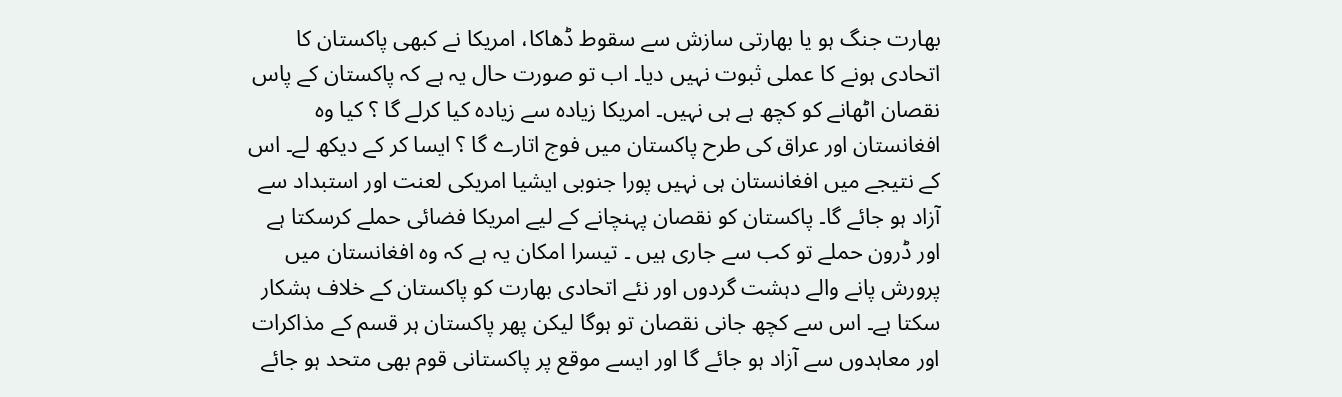بھارت جنگ ہو یا بھارتی سازش سے سقوط ڈھاکا، امریکا نے کبھی پاکستان کا اتحادی ہونے کا عملی ثبوت نہیں دیا۔ اب تو صورت حال یہ ہے کہ پاکستان کے پاس نقصان اٹھانے کو کچھ ہے ہی نہیں۔ امریکا زیادہ سے زیادہ کیا کرلے گا ؟ کیا وہ افغانستان اور عراق کی طرح پاکستان میں فوج اتارے گا ؟ ایسا کر کے دیکھ لے۔ اس کے نتیجے میں افغانستان ہی نہیں پورا جنوبی ایشیا امریکی لعنت اور استبداد سے آزاد ہو جائے گا۔ پاکستان کو نقصان پہنچانے کے لیے امریکا فضائی حملے کرسکتا ہے اور ڈرون حملے تو کب سے جاری ہیں ۔ تیسرا امکان یہ ہے کہ وہ افغانستان میں پرورش پانے والے دہشت گردوں اور نئے اتحادی بھارت کو پاکستان کے خلاف ہشکار سکتا ہے۔ اس سے کچھ جانی نقصان تو ہوگا لیکن پھر پاکستان ہر قسم کے مذاکرات اور معاہدوں سے آزاد ہو جائے گا اور ایسے موقع پر پاکستانی قوم بھی متحد ہو جائے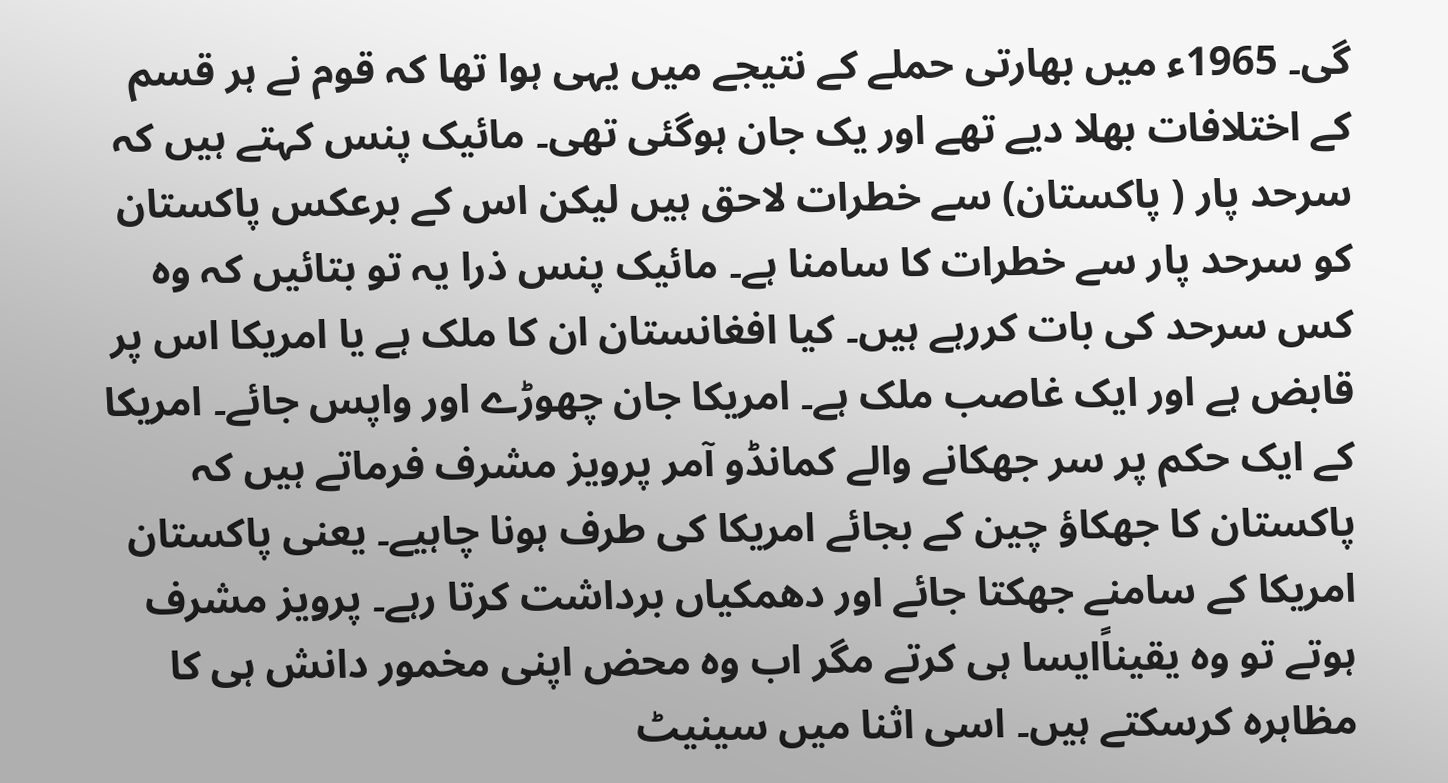گی۔ 1965ء میں بھارتی حملے کے نتیجے میں یہی ہوا تھا کہ قوم نے ہر قسم کے اختلافات بھلا دیے تھے اور یک جان ہوگئی تھی۔ مائیک پنس کہتے ہیں کہ سرحد پار ( پاکستان) سے خطرات لاحق ہیں لیکن اس کے برعکس پاکستان کو سرحد پار سے خطرات کا سامنا ہے۔ مائیک پنس ذرا یہ تو بتائیں کہ وہ کس سرحد کی بات کررہے ہیں۔ کیا افغانستان ان کا ملک ہے یا امریکا اس پر قابض ہے اور ایک غاصب ملک ہے۔ امریکا جان چھوڑے اور واپس جائے۔ امریکا کے ایک حکم پر سر جھکانے والے کمانڈو آمر پرویز مشرف فرماتے ہیں کہ پاکستان کا جھکاؤ چین کے بجائے امریکا کی طرف ہونا چاہیے۔ یعنی پاکستان امریکا کے سامنے جھکتا جائے اور دھمکیاں برداشت کرتا رہے۔ پرویز مشرف ہوتے تو وہ یقیناًایسا ہی کرتے مگر اب وہ محض اپنی مخمور دانش ہی کا مظاہرہ کرسکتے ہیں۔ اسی اثنا میں سینیٹ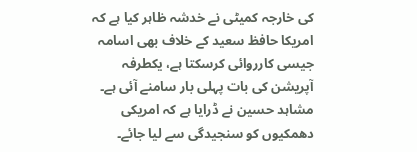کی خارجہ کمیٹی نے خدشہ ظاہر کیا ہے کہ امریکا حافظ سعید کے خلاف بھی اسامہ جیسی کارروائی کرسکتا ہے، یکطرفہ آپریشن کی بات پہلی بار سامنے آئی ہے۔ مشاہد حسین نے ڈرایا ہے کہ امریکی دھمکیوں کو سنجیدگی سے لیا جائے۔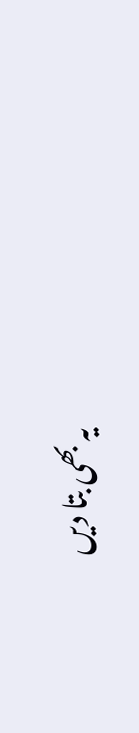یہ بھی بتا دیں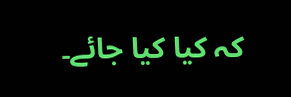کہ کیا کیا جائے۔